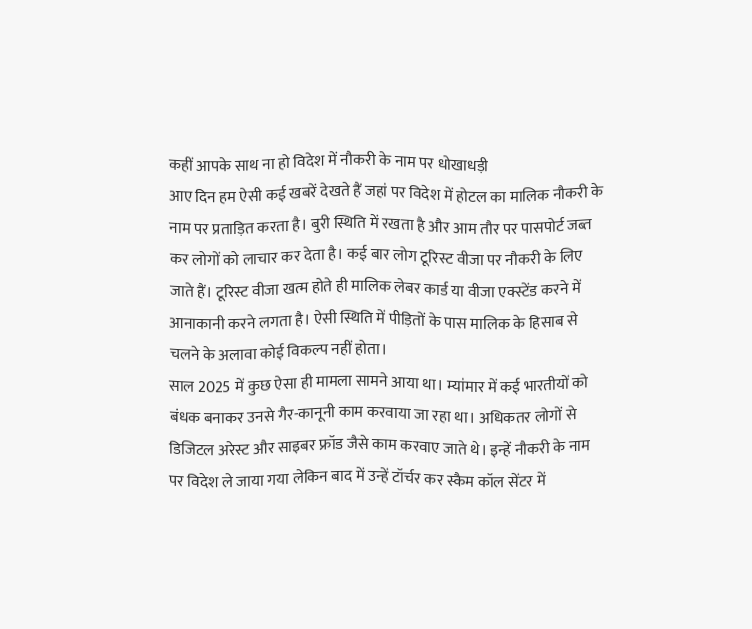कहीं आपके साथ ना हो विदेश में नौकरी के नाम पर धोखाधड़ी
आए दिन हम ऐसी कई खबरें देखते हैं जहां पर विदेश में होटल का मालिक नौकरी के नाम पर प्रताड़ित करता है। बुरी स्थिति में रखता है और आम तौर पर पासपोर्ट जब्त कर लोगों को लाचार कर देता है। कई बार लोग टूरिस्ट वीजा पर नौकरी के लिए जाते हैं। टूरिस्ट वीजा खत्म होते ही मालिक लेबर कार्ड या वीजा एक्स्टेंड करने में आनाकानी करने लगता है। ऐसी स्थिति में पीड़ितों के पास मालिक के हिसाब से चलने के अलावा कोई विकल्प नहीं होता।
साल 2025 में कुछ ऐसा ही मामला सामने आया था। म्यांमार में कई भारतीयों को बंधक बनाकर उनसे गैर-कानूनी काम करवाया जा रहा था। अधिकतर लोगों से डिजिटल अरेस्ट और साइबर फ्रॉड जैसे काम करवाए जाते थे। इन्हें नौकरी के नाम पर विदेश ले जाया गया लेकिन बाद में उन्हें टॉर्चर कर स्कैम कॉल सेंटर में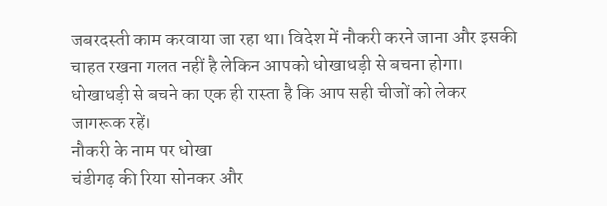जबरदस्ती काम करवाया जा रहा था। विदेश में नौकरी करने जाना और इसकी चाहत रखना गलत नहीं है लेकिन आपको धोखाधड़ी से बचना होगा। धोखाधड़ी से बचने का एक ही रास्ता है कि आप सही चीजों को लेकर जागरूक रहें।
नौकरी के नाम पर धोखा
चंडीगढ़ की रिया सोनकर और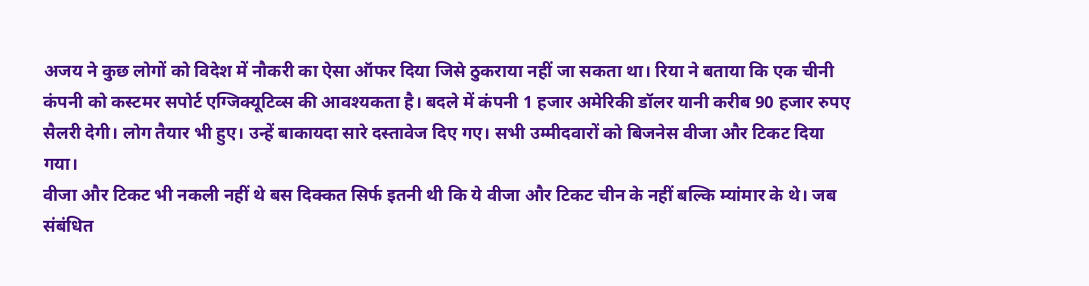अजय ने कुछ लोगों को विदेश में नौकरी का ऐसा ऑफर दिया जिसे ठुकराया नहीं जा सकता था। रिया ने बताया कि एक चीनी कंपनी को कस्टमर सपोर्ट एग्जिक्यूटिव्स की आवश्यकता है। बदले में कंपनी 1 हजार अमेरिकी डॉलर यानी करीब 90 हजार रुपए सैलरी देगी। लोग तैयार भी हुए। उन्हें बाकायदा सारे दस्तावेज दिए गए। सभी उम्मीदवारों को बिजनेस वीजा और टिकट दिया गया।
वीजा और टिकट भी नकली नहीं थे बस दिक्कत सिर्फ इतनी थी कि ये वीजा और टिकट चीन के नहीं बल्कि म्यांमार के थे। जब संबंधित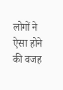लोगों ने ऐसा होने की वजह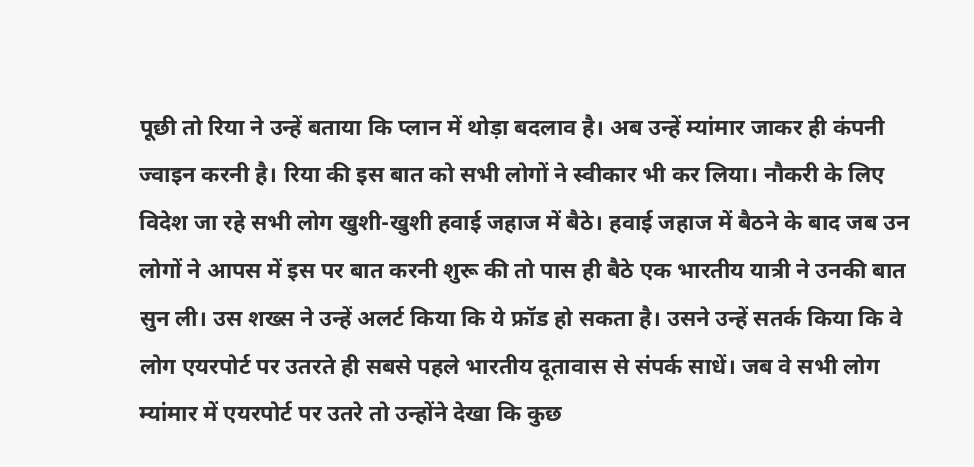पूछी तो रिया ने उन्हें बताया कि प्लान में थोड़ा बदलाव है। अब उन्हें म्यांमार जाकर ही कंपनी ज्वाइन करनी है। रिया की इस बात को सभी लोगों ने स्वीकार भी कर लिया। नौकरी के लिए विदेश जा रहे सभी लोग खुशी-खुशी हवाई जहाज में बैठे। हवाई जहाज में बैठने के बाद जब उन लोगों ने आपस में इस पर बात करनी शुरू की तो पास ही बैठे एक भारतीय यात्री ने उनकी बात सुन ली। उस शख्स ने उन्हें अलर्ट किया कि ये फ्रॉड हो सकता है। उसने उन्हें सतर्क किया कि वे लोग एयरपोर्ट पर उतरते ही सबसे पहले भारतीय दूतावास से संपर्क साधें। जब वे सभी लोग म्यांमार में एयरपोर्ट पर उतरे तो उन्होंने देखा कि कुछ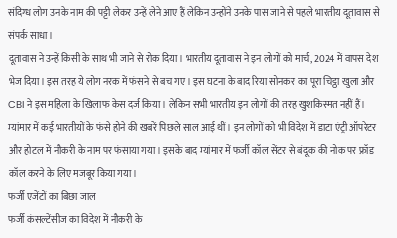संदिग्ध लोग उनके नाम की पट्टी लेकर उन्हें लेने आए हैं लेकिन उन्होंने उनके पास जाने से पहले भारतीय दूतावास से संपर्क साधा।
दूतावास ने उन्हें किसी के साथ भी जाने से रोक दिया। भारतीय दूतावास ने इन लोगों को मार्च, 2024 में वापस देश भेज दिया। इस तरह ये लोग नरक में फंसने से बच गए। इस घटना के बाद रिया सोनकर का पूरा चिट्ठा खुला और CBI ने इस महिला के खिलाफ केस दर्ज किया। लेकिन सभी भारतीय इन लोगों की तरह खुशकिस्मत नहीं हैं। म्यांमार में कई भारतीयों के फंसे होने की खबरें पिछले साल आई थीं। इन लोगों को भी विदेश में डाटा एंट्री ऑपरेटर और होटल में नौकरी के नाम पर फंसाया गया। इसके बाद म्यांमार में फर्जी कॉल सेंटर से बंदूक की नोक पर फ्रॉड कॉल करने के लिए मजबूर किया गया।
फर्जी एजेंटों का बिछा जाल
फर्जी कंसल्टेंसीज का विदेश में नौकरी के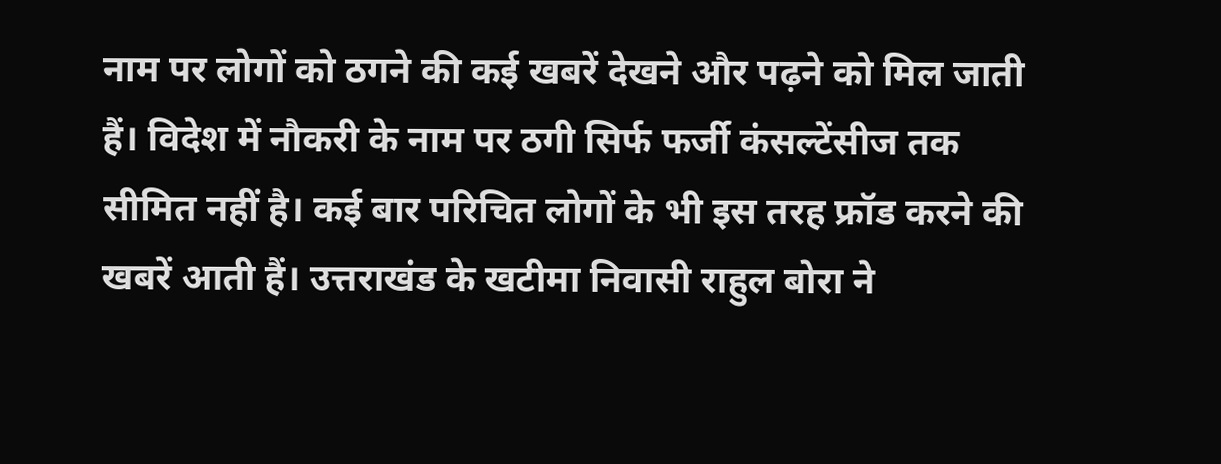नाम पर लोगों को ठगने की कई खबरें देखने और पढ़ने को मिल जाती हैं। विदेश में नौकरी के नाम पर ठगी सिर्फ फर्जी कंसल्टेंसीज तक सीमित नहीं है। कई बार परिचित लोगों के भी इस तरह फ्रॉड करने की खबरें आती हैं। उत्तराखंड के खटीमा निवासी राहुल बोरा ने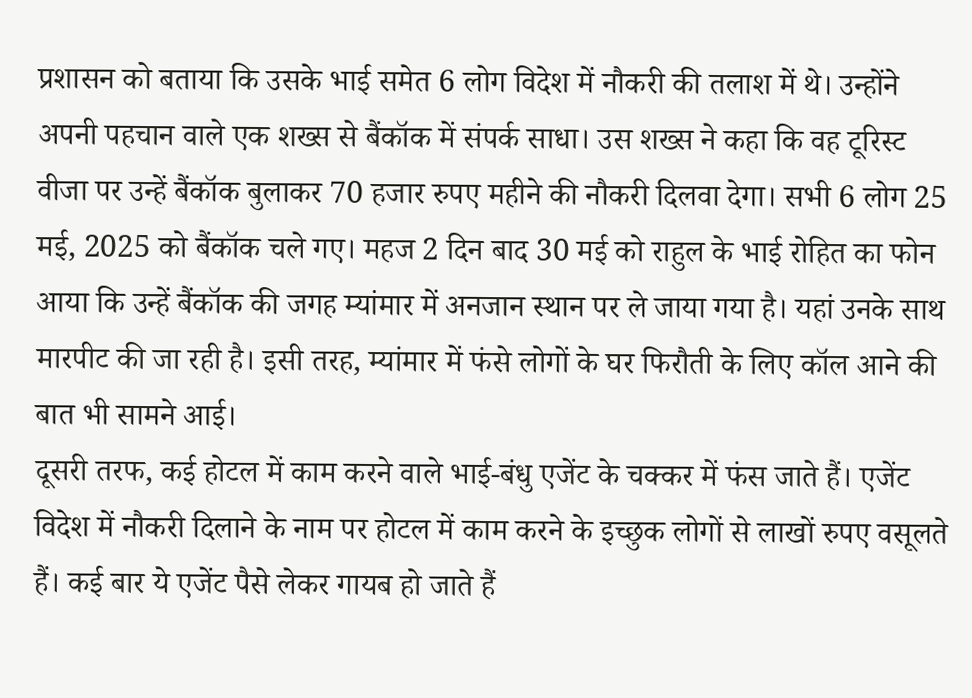प्रशासन को बताया कि उसके भाई समेत 6 लोग विदेश में नौकरी की तलाश में थे। उन्होंने अपनी पहचान वाले एक शख्स से बैंकॉक में संपर्क साधा। उस शख्स ने कहा कि वह टूरिस्ट वीजा पर उन्हें बैंकॉक बुलाकर 70 हजार रुपए महीने की नौकरी दिलवा देगा। सभी 6 लोग 25 मई, 2025 को बैंकॉक चले गए। महज 2 दिन बाद 30 मई को राहुल के भाई रोहित का फोन आया कि उन्हें बैंकॉक की जगह म्यांमार में अनजान स्थान पर ले जाया गया है। यहां उनके साथ मारपीट की जा रही है। इसी तरह, म्यांमार में फंसे लोगों के घर फिरौती के लिए कॉल आने की बात भी सामने आई।
दूसरी तरफ, कई होटल में काम करने वाले भाई-बंधु एजेंट के चक्कर में फंस जाते हैं। एजेंट विदेश में नौकरी दिलाने के नाम पर होटल में काम करने के इच्छुक लोगों से लाखों रुपए वसूलते हैं। कई बार ये एजेंट पैसे लेकर गायब हो जाते हैं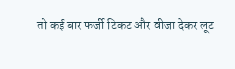तो कई बार फर्जी टिकट और वीजा देकर लूट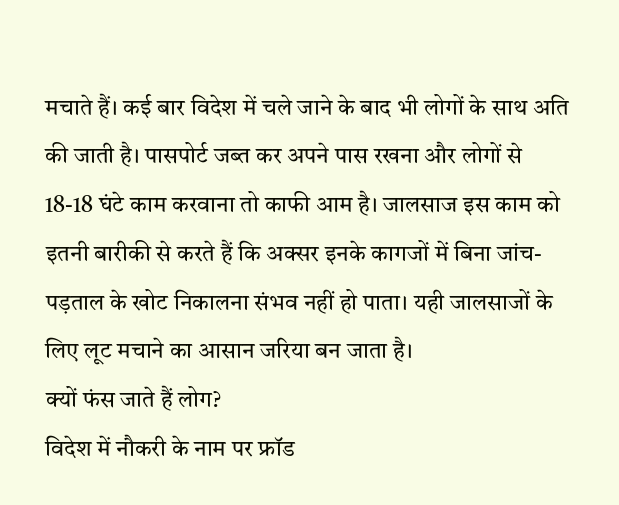मचाते हैं। कई बार विदेश में चले जाने के बाद भी लोगों के साथ अति की जाती है। पासपोर्ट जब्त कर अपने पास रखना और लोगों से 18-18 घंटे काम करवाना तो काफी आम है। जालसाज इस काम को इतनी बारीकी से करते हैं कि अक्सर इनके कागजों में बिना जांच-पड़ताल के खोट निकालना संभव नहीं हो पाता। यही जालसाजों के लिए लूट मचाने का आसान जरिया बन जाता है।
क्यों फंस जाते हैं लोग?
विदेश में नौकरी के नाम पर फ्रॉड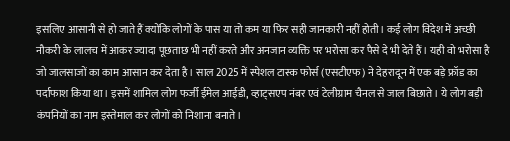इसलिए आसानी से हो जाते हैं क्योंकि लोगों के पास या तो कम या फिर सही जानकारी नहीं होती। कई लोग विदेश में अच्छी नौकरी के लालच में आकर ज्यादा पूछताछ भी नहीं करते और अनजान व्यक्ति पर भरोसा कर पैसे दे भी देते हैं। यही वो भरोसा है जो जालसाजों का काम आसान कर देता है। साल 2025 में स्पेशल टास्क फोर्स (एसटीएफ) ने देहरादून में एक बड़े फ्रॉड का पर्दाफाश किया था। इसमें शामिल लोग फर्जी ईमेल आईडी, व्हाट्सएप नंबर एवं टेलीग्राम चैनल से जाल बिछाते। ये लोग बड़ी कंपनियों का नाम इस्तेमाल कर लोगों को निशाना बनाते।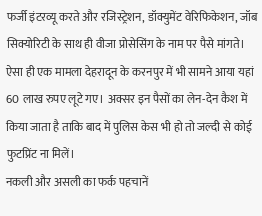फर्जी इंटरव्यू करते और रजिस्ट्रेशन, डॉक्युमेंट वेरिफिकेशन, जॉब सिक्योरिटी के साथ ही वीजा प्रोसेसिंग के नाम पर पैसे मांगते। ऐसा ही एक मामला देहरादून के करनपुर में भी सामने आया यहां 60 लाख रुपए लूटे गए। अक्सर इन पैसों का लेन-देन कैश में किया जाता है ताकि बाद में पुलिस केस भी हो तो जल्दी से कोई फुटप्रिंट ना मिलें।
नकली और असली का फर्क पहचानें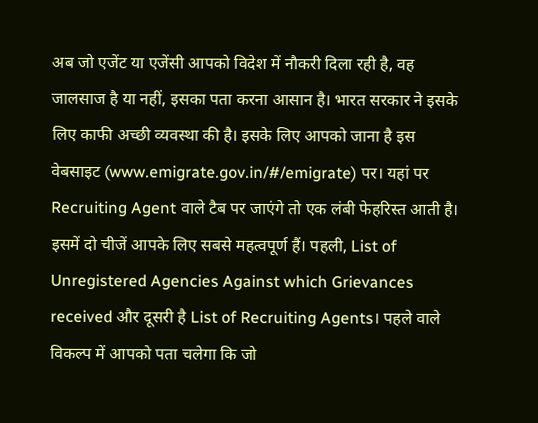अब जो एजेंट या एजेंसी आपको विदेश में नौकरी दिला रही है, वह जालसाज है या नहीं, इसका पता करना आसान है। भारत सरकार ने इसके लिए काफी अच्छी व्यवस्था की है। इसके लिए आपको जाना है इस वेबसाइट (www.emigrate.gov.in/#/emigrate) पर। यहां पर Recruiting Agent वाले टैब पर जाएंगे तो एक लंबी फेहरिस्त आती है। इसमें दो चीजें आपके लिए सबसे महत्वपूर्ण हैं। पहली, List of Unregistered Agencies Against which Grievances received और दूसरी है List of Recruiting Agents। पहले वाले विकल्प में आपको पता चलेगा कि जो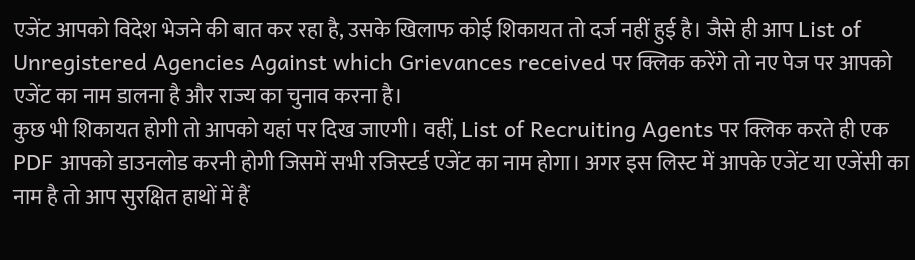एजेंट आपको विदेश भेजने की बात कर रहा है, उसके खिलाफ कोई शिकायत तो दर्ज नहीं हुई है। जैसे ही आप List of Unregistered Agencies Against which Grievances received पर क्लिक करेंगे तो नए पेज पर आपको एजेंट का नाम डालना है और राज्य का चुनाव करना है।
कुछ भी शिकायत होगी तो आपको यहां पर दिख जाएगी। वहीं, List of Recruiting Agents पर क्लिक करते ही एक PDF आपको डाउनलोड करनी होगी जिसमें सभी रजिस्टर्ड एजेंट का नाम होगा। अगर इस लिस्ट में आपके एजेंट या एजेंसी का नाम है तो आप सुरक्षित हाथों में हैं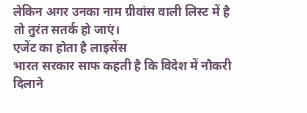लेकिन अगर उनका नाम ग्रीवांस वाली लिस्ट में है तो तुरंत सतर्क हो जाएं।
एजेंट का होता है लाइसेंस
भारत सरकार साफ कहती है कि विदेश में नौकरी दिलाने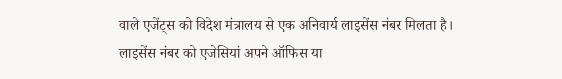वाले एजेंट्स को विदेश मंत्रालय से एक अनिवार्य लाइसेंस नंबर मिलता है। लाइसेंस नंबर को एजेसियां अपने ऑफिस या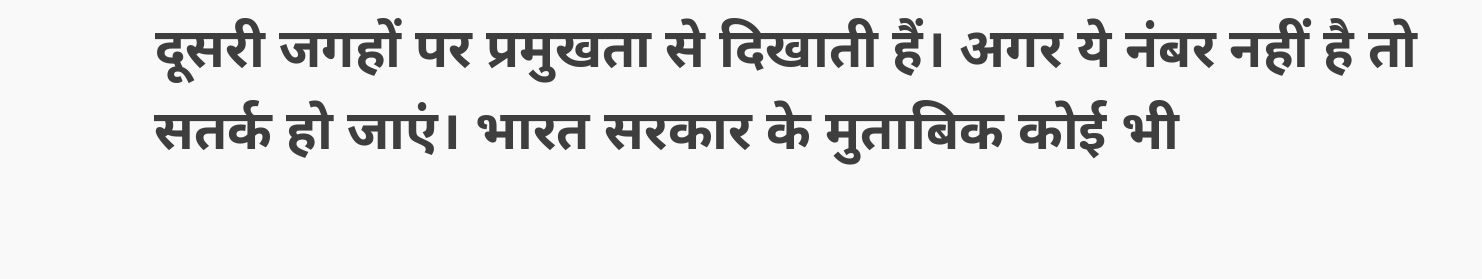दूसरी जगहों पर प्रमुखता से दिखाती हैं। अगर ये नंबर नहीं है तो सतर्क हो जाएं। भारत सरकार के मुताबिक कोई भी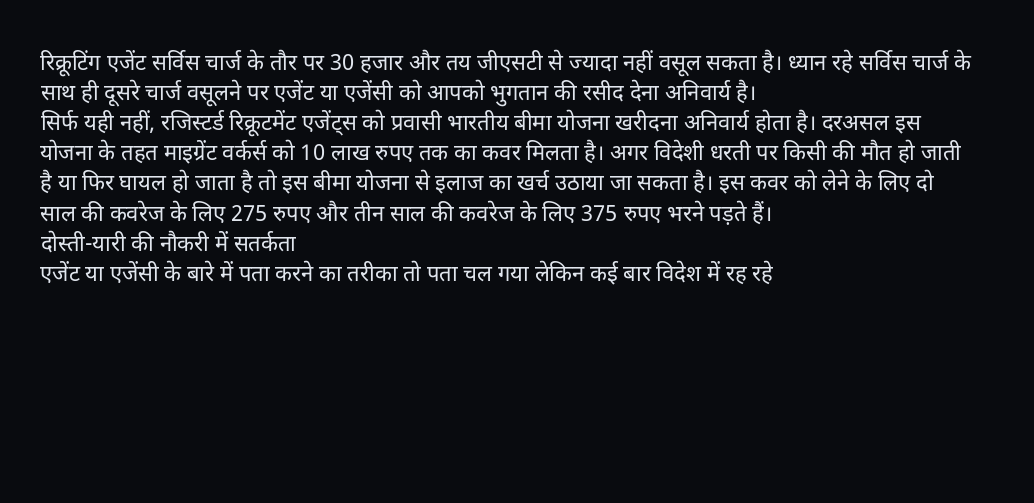रिक्रूटिंग एजेंट सर्विस चार्ज के तौर पर 30 हजार और तय जीएसटी से ज्यादा नहीं वसूल सकता है। ध्यान रहे सर्विस चार्ज के साथ ही दूसरे चार्ज वसूलने पर एजेंट या एजेंसी को आपको भुगतान की रसीद देना अनिवार्य है।
सिर्फ यही नहीं, रजिस्टर्ड रिक्रूटमेंट एजेंट्स को प्रवासी भारतीय बीमा योजना खरीदना अनिवार्य होता है। दरअसल इस योजना के तहत माइग्रेंट वर्कर्स को 10 लाख रुपए तक का कवर मिलता है। अगर विदेशी धरती पर किसी की मौत हो जाती है या फिर घायल हो जाता है तो इस बीमा योजना से इलाज का खर्च उठाया जा सकता है। इस कवर को लेने के लिए दो साल की कवरेज के लिए 275 रुपए और तीन साल की कवरेज के लिए 375 रुपए भरने पड़ते हैं।
दोस्ती-यारी की नौकरी में सतर्कता
एजेंट या एजेंसी के बारे में पता करने का तरीका तो पता चल गया लेकिन कई बार विदेश में रह रहे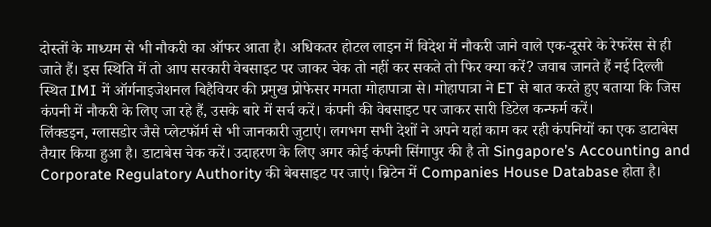दोस्तों के माध्यम से भी नौकरी का ऑफर आता है। अधिकतर होटल लाइन में विदेश में नौकरी जाने वाले एक-दूसरे के रेफरेंस से ही जाते हैं। इस स्थिति में तो आप सरकारी वेबसाइट पर जाकर चेक तो नहीं कर सकते तो फिर क्या करें? जवाब जानते हैं नई दिल्ली स्थित IMI में ऑर्गनाइजेशनल बिहैवियर की प्रमुख प्रोफेसर ममता मोहापात्रा से। मोहापात्रा ने ET से बात करते हुए बताया कि जिस कंपनी में नौकरी के लिए जा रहे हैं, उसके बारे में सर्च करें। कंपनी की वेबसाइट पर जाकर सारी डिटेल कन्फर्म करें।
लिंक्डइन, ग्लासडोर जैसे प्लेटफॉर्म से भी जानकारी जुटाएं। लगभग सभी देशों ने अपने यहां काम कर रही कंपनियों का एक डाटाबेस तैयार किया हुआ है। डाटाबेस चेक करें। उदाहरण के लिए अगर कोई कंपनी सिंगापुर की है तो Singapore’s Accounting and Corporate Regulatory Authority की बेबसाइट पर जाएं। ब्रिटेन में Companies House Database होता है।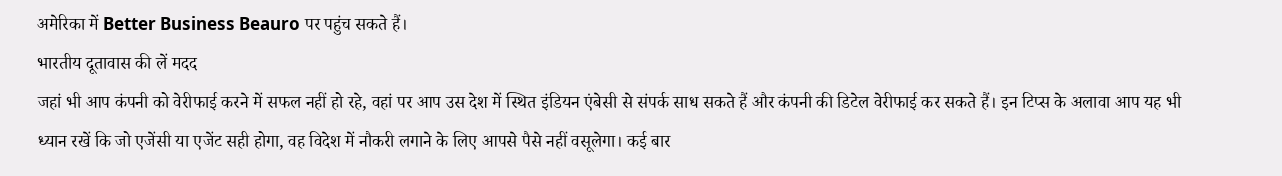अमेरिका में Better Business Beauro पर पहुंच सकते हैं।
भारतीय दूतावास की लें मदद
जहां भी आप कंपनी को वेरीफाई करने में सफल नहीं हो रहे, वहां पर आप उस देश में स्थित इंडियन एंबेसी से संपर्क साध सकते हैं और कंपनी की डिटेल वेरीफाई कर सकते हैं। इन टिप्स के अलावा आप यह भी ध्यान रखें कि जो एजेंसी या एजेंट सही होगा, वह विदेश में नौकरी लगाने के लिए आपसे पैसे नहीं वसूलेगा। कई बार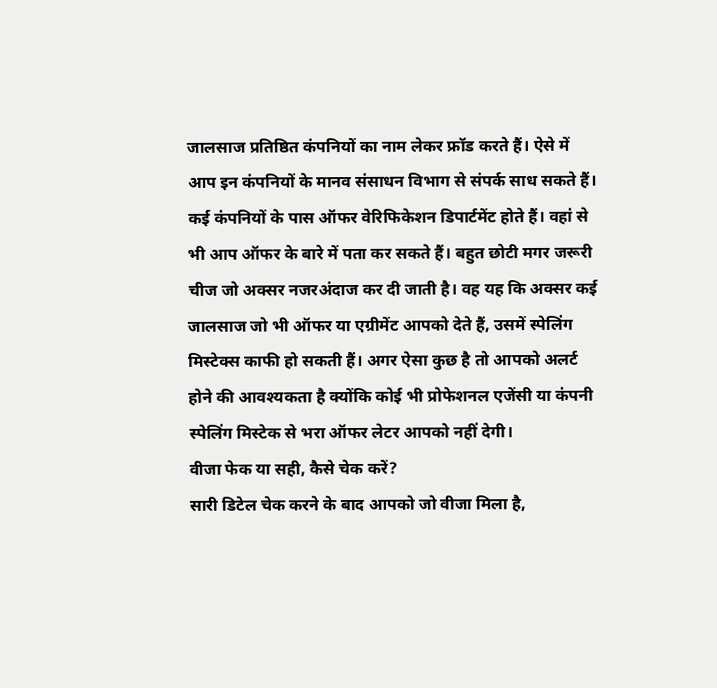जालसाज प्रतिष्ठित कंपनियों का नाम लेकर फ्रॉड करते हैं। ऐसे में आप इन कंपनियों के मानव संसाधन विभाग से संपर्क साध सकते हैं। कई कंपनियों के पास ऑफर वेरिफिकेशन डिपार्टमेंट होते हैं। वहां से भी आप ऑफर के बारे में पता कर सकते हैं। बहुत छोटी मगर जरूरी चीज जो अक्सर नजरअंदाज कर दी जाती है। वह यह कि अक्सर कई जालसाज जो भी ऑफर या एग्रीमेंट आपको देते हैं, उसमें स्पेलिंग मिस्टेक्स काफी हो सकती हैं। अगर ऐसा कुछ है तो आपको अलर्ट होने की आवश्यकता है क्योंकि कोई भी प्रोफेशनल एजेंसी या कंपनी स्पेलिंग मिस्टेक से भरा ऑफर लेटर आपको नहीं देगी।
वीजा फेक या सही, कैसे चेक करें?
सारी डिटेल चेक करने के बाद आपको जो वीजा मिला है,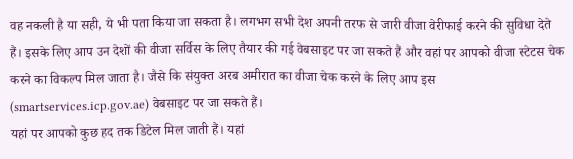वह नकली है या सही, ये भी पता किया जा सकता है। लगभग सभी देश अपनी तरफ से जारी वीजा वेरीफाई करने की सुविधा देते हैं। इसके लिए आप उन देशों की वीजा सर्विस के लिए तैयार की गई वेबसाइट पर जा सकते हैं और वहां पर आपको वीजा स्टेटस चेक करने का विकल्प मिल जाता है। जैसे कि संयुक्त अरब अमीरात का वीजा चेक करने के लिए आप इस (smartservices.icp.gov.ae) वेबसाइट पर जा सकते हैं।
यहां पर आपको कुछ हद तक डिटेल मिल जाती हैं। यहां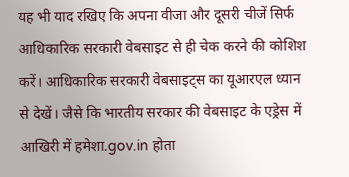यह भी याद रखिए कि अपना वीजा और दूसरी चीजें सिर्फ आधिकारिक सरकारी वेबसाइट से ही चेक करने की कोशिश करें। आधिकारिक सरकारी वेबसाइट्स का यूआरएल ध्यान से देखें। जैसे कि भारतीय सरकार की वेबसाइट के एड्रेस में आखिरी में हमेशा.gov.in होता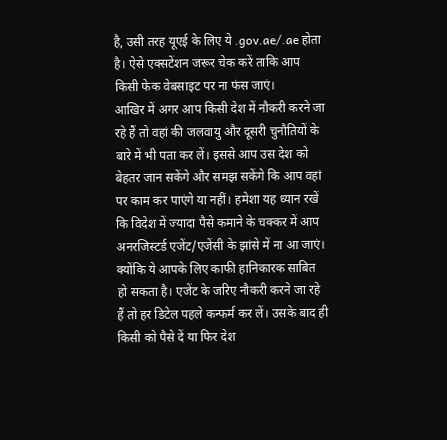है, उसी तरह यूएई के लिए ये .gov.ae/.ae होता है। ऐसे एक्सटेंशन जरूर चेक करें ताकि आप किसी फेक वेबसाइट पर ना फंस जाएं।
आखिर में अगर आप किसी देश में नौकरी करने जा रहे हैं तो वहां की जलवायु और दूसरी चुनौतियों के बारे में भी पता कर लें। इससे आप उस देश को बेहतर जान सकेंगे और समझ सकेंगे कि आप वहां पर काम कर पाएंगे या नहीं। हमेशा यह ध्यान रखें कि विदेश में ज्यादा पैसे कमाने के चक्कर में आप अनरजिस्टर्ड एजेंट/एजेंसी के झांसे में ना आ जाएं। क्योंकि ये आपके लिए काफी हानिकारक साबित हो सकता है। एजेंट के जरिए नौकरी करने जा रहे हैं तो हर डिटेल पहले कन्फर्म कर लें। उसके बाद ही किसी को पैसे दें या फिर देश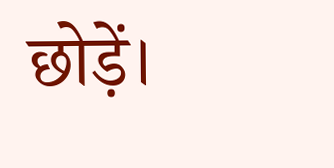छोड़ें।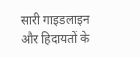सारी गाइडलाइन और हिदायतों के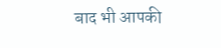बाद भी आपकी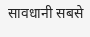सावधानी सबसे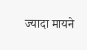ज्यादा मायने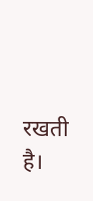रखती है।